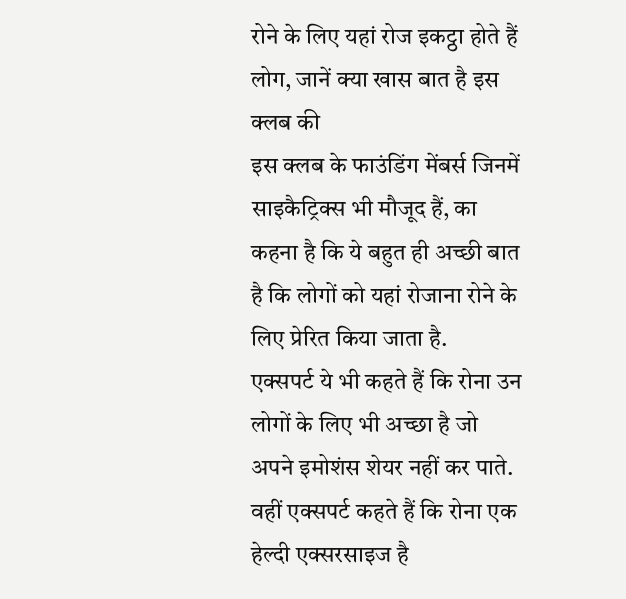रोने के लिए यहां रोज इकट्ठा होते हैं लोग, जानें क्या खास बात है इस क्लब की
इस क्लब के फाउंडिंग मेंबर्स जिनमें साइकैट्रिक्स भी मौजूद हैं, का कहना है कि ये बहुत ही अच्छी बात है कि लोगों को यहां रोजाना रोने के लिए प्रेरित किया जाता है.
एक्सपर्ट ये भी कहते हैं कि रोना उन लोगों के लिए भी अच्छा है जो अपने इमोशंस शेयर नहीं कर पाते.
वहीं एक्सपर्ट कहते हैं कि रोना एक हेल्दी एक्सरसाइज है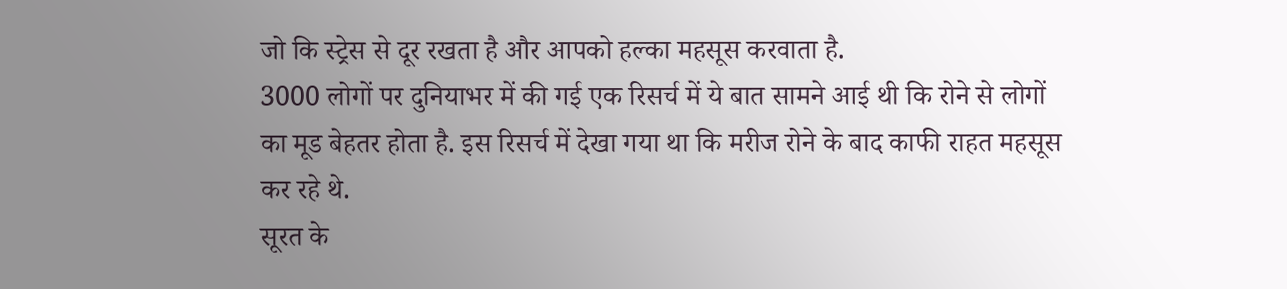जो कि स्ट्रेस से दूर रखता है और आपको हल्का महसूस करवाता है.
3000 लोगों पर दुनियाभर में की गई एक रिसर्च में ये बात सामने आई थी कि रोने से लोगों का मूड बेहतर होता है. इस रिसर्च में देखा गया था कि मरीज रोने के बाद काफी राहत महसूस कर रहे थे.
सूरत के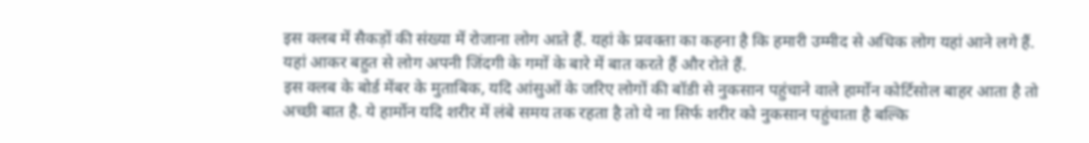इस क्लब में सैकड़ों की संख्या में रोजाना लोग आते हैं. यहां के प्रवक्ता का कहना है कि हमारी उम्मीद से अधिक लोग यहां आने लगे हैं. यहां आकर बहुत से लोग अपनी जिंदगी के गमों के बारे में बात करते हैं और रोते हैं.
इस क्लब के बोर्ड मेंबर के मुताबिक, यदि आंसुओं के जरिए लोगों की बॉडी से नुकसान पहुंचाने वाले हार्मोन कोर्टिसोल बाहर आता है तो अच्छी बात है. ये हार्मोन यदि शरीर में लंबे समय तक रहता है तो ये ना सिर्फ शरीर को नुकसान पहुंचाता है बल्कि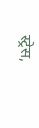स्ट्रेस,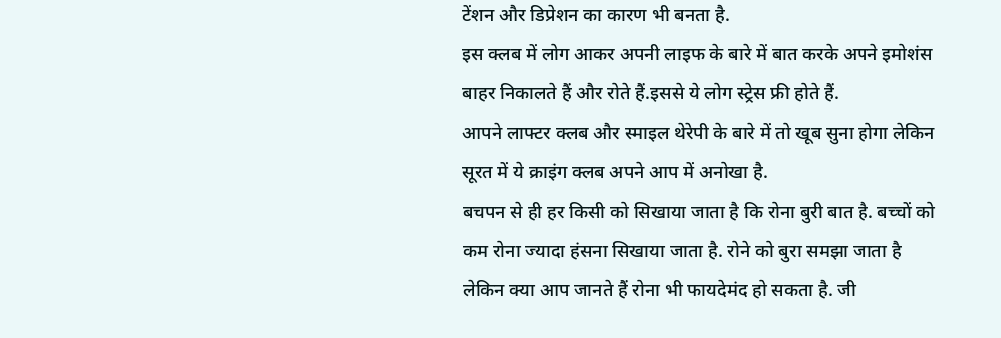टेंशन और डिप्रेशन का कारण भी बनता है.
इस क्लब में लोग आकर अपनी लाइफ के बारे में बात करके अपने इमोशंस बाहर निकालते हैं और रोते हैं.इससे ये लोग स्ट्रेस फ्री होते हैं.
आपने लाफ्टर क्लब और स्माइल थेरेपी के बारे में तो खूब सुना होगा लेकिन सूरत में ये क्राइंग क्लब अपने आप में अनोखा है.
बचपन से ही हर किसी को सिखाया जाता है कि रोना बुरी बात है. बच्चों को कम रोना ज्यादा हंसना सिखाया जाता है. रोने को बुरा समझा जाता है लेकिन क्या आप जानते हैं रोना भी फायदेमंद हो सकता है. जी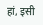हां, इसी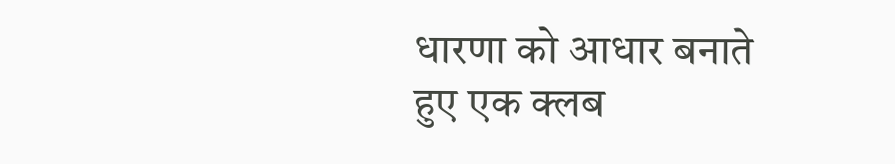धारणा को आधार बनाते हुए एक क्लब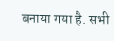बनाया गया है. सभी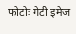फोटोः गेटी इमेज